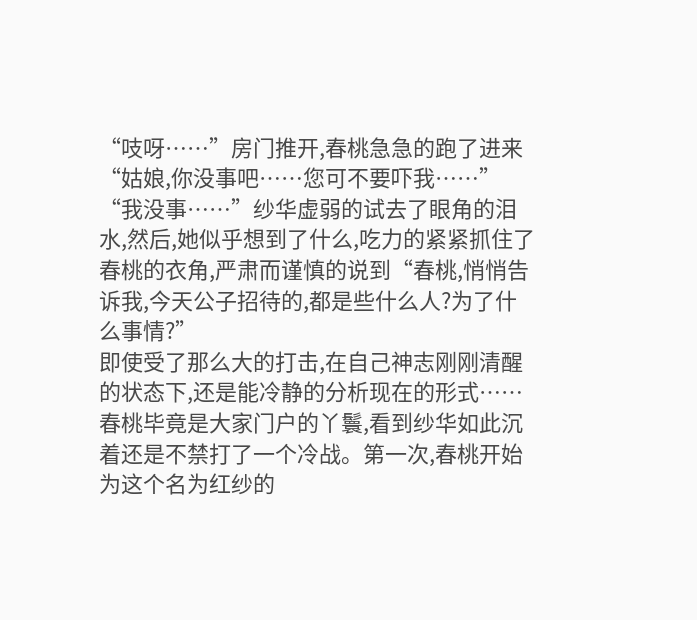“吱呀……”房门推开,春桃急急的跑了进来“姑娘,你没事吧……您可不要吓我……”
“我没事……”纱华虚弱的试去了眼角的泪水,然后,她似乎想到了什么,吃力的紧紧抓住了春桃的衣角,严肃而谨慎的说到“春桃,悄悄告诉我,今天公子招待的,都是些什么人?为了什么事情?”
即使受了那么大的打击,在自己神志刚刚清醒的状态下,还是能冷静的分析现在的形式……春桃毕竟是大家门户的丫鬟,看到纱华如此沉着还是不禁打了一个冷战。第一次,春桃开始为这个名为红纱的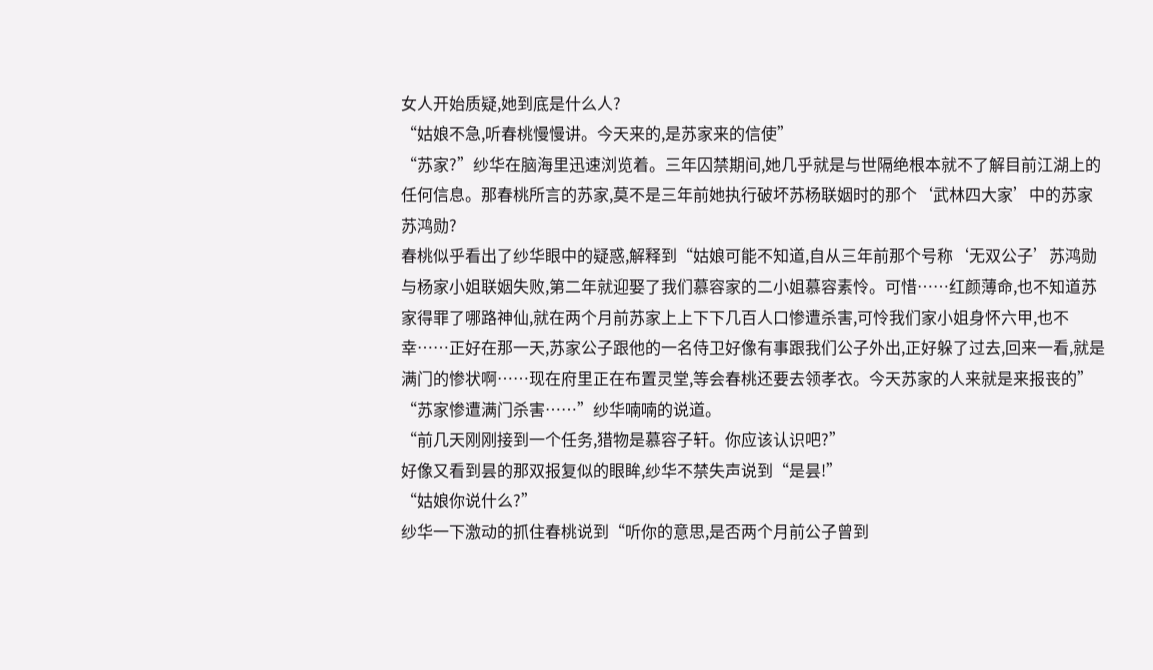女人开始质疑,她到底是什么人?
“姑娘不急,听春桃慢慢讲。今天来的,是苏家来的信使”
“苏家?”纱华在脑海里迅速浏览着。三年囚禁期间,她几乎就是与世隔绝根本就不了解目前江湖上的任何信息。那春桃所言的苏家,莫不是三年前她执行破坏苏杨联姻时的那个‘武林四大家’中的苏家苏鸿勋?
春桃似乎看出了纱华眼中的疑惑,解释到“姑娘可能不知道,自从三年前那个号称‘无双公子’苏鸿勋与杨家小姐联姻失败,第二年就迎娶了我们慕容家的二小姐慕容素怜。可惜……红颜薄命,也不知道苏家得罪了哪路神仙,就在两个月前苏家上上下下几百人口惨遭杀害,可怜我们家小姐身怀六甲,也不幸……正好在那一天,苏家公子跟他的一名侍卫好像有事跟我们公子外出,正好躲了过去,回来一看,就是满门的惨状啊……现在府里正在布置灵堂,等会春桃还要去领孝衣。今天苏家的人来就是来报丧的”
“苏家惨遭满门杀害……”纱华喃喃的说道。
“前几天刚刚接到一个任务,猎物是慕容子轩。你应该认识吧?”
好像又看到昙的那双报复似的眼眸,纱华不禁失声说到“是昙!”
“姑娘你说什么?”
纱华一下激动的抓住春桃说到“听你的意思,是否两个月前公子曾到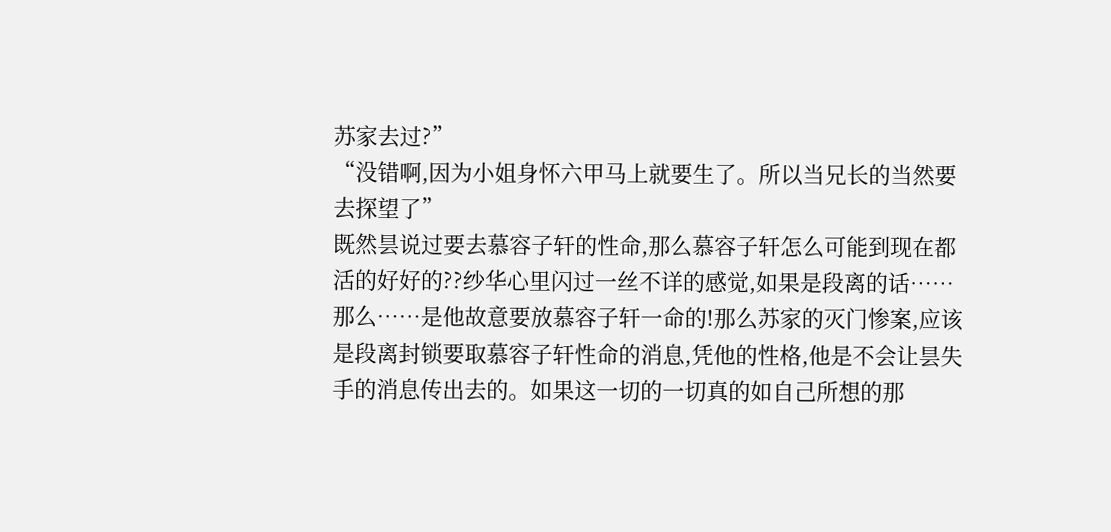苏家去过?”
“没错啊,因为小姐身怀六甲马上就要生了。所以当兄长的当然要去探望了”
既然昙说过要去慕容子轩的性命,那么慕容子轩怎么可能到现在都活的好好的??纱华心里闪过一丝不详的感觉,如果是段离的话……那么……是他故意要放慕容子轩一命的!那么苏家的灭门惨案,应该是段离封锁要取慕容子轩性命的消息,凭他的性格,他是不会让昙失手的消息传出去的。如果这一切的一切真的如自己所想的那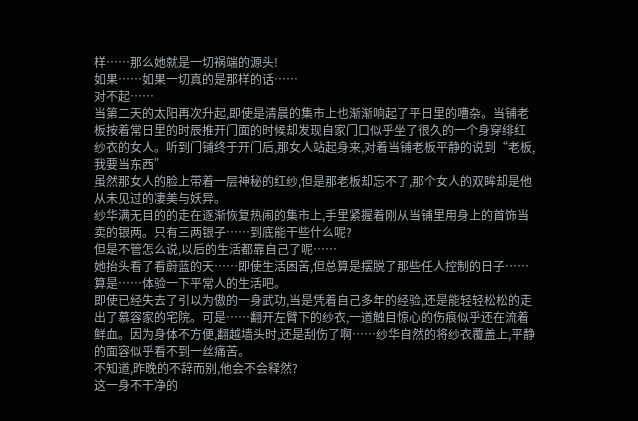样……那么她就是一切祸端的源头!
如果……如果一切真的是那样的话……
对不起……
当第二天的太阳再次升起,即使是清晨的集市上也渐渐响起了平日里的嘈杂。当铺老板按着常日里的时辰推开门面的时候却发现自家门口似乎坐了很久的一个身穿绯红纱衣的女人。听到门铺终于开门后,那女人站起身来,对着当铺老板平静的说到“老板,我要当东西”
虽然那女人的脸上带着一层神秘的红纱,但是那老板却忘不了,那个女人的双眸却是他从未见过的凄美与妖异。
纱华满无目的的走在逐渐恢复热闹的集市上,手里紧握着刚从当铺里用身上的首饰当卖的银两。只有三两银子……到底能干些什么呢?
但是不管怎么说,以后的生活都靠自己了呢……
她抬头看了看蔚蓝的天……即使生活困苦,但总算是摆脱了那些任人控制的日子……算是……体验一下平常人的生活吧。
即使已经失去了引以为傲的一身武功,当是凭着自己多年的经验,还是能轻轻松松的走出了慕容家的宅院。可是……翻开左臂下的纱衣,一道触目惊心的伤痕似乎还在流着鲜血。因为身体不方便,翻越墙头时,还是刮伤了啊……纱华自然的将纱衣覆盖上,平静的面容似乎看不到一丝痛苦。
不知道,昨晚的不辞而别,他会不会释然?
这一身不干净的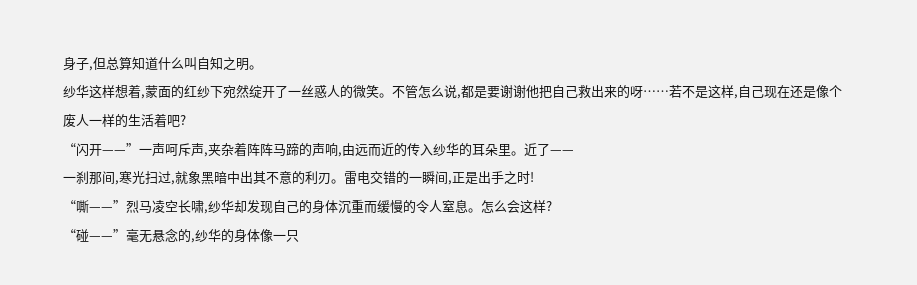身子,但总算知道什么叫自知之明。
纱华这样想着,蒙面的红纱下宛然绽开了一丝惑人的微笑。不管怎么说,都是要谢谢他把自己救出来的呀……若不是这样,自己现在还是像个废人一样的生活着吧?
“闪开——”一声呵斥声,夹杂着阵阵马蹄的声响,由远而近的传入纱华的耳朵里。近了——
一刹那间,寒光扫过,就象黑暗中出其不意的利刃。雷电交错的一瞬间,正是出手之时!
“嘶——”烈马凌空长啸,纱华却发现自己的身体沉重而缓慢的令人窒息。怎么会这样?
“碰——”毫无悬念的,纱华的身体像一只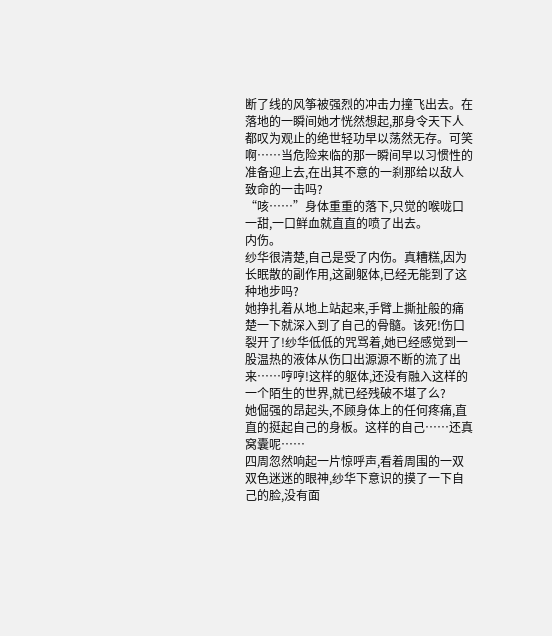断了线的风筝被强烈的冲击力撞飞出去。在落地的一瞬间她才恍然想起,那身令天下人都叹为观止的绝世轻功早以荡然无存。可笑啊……当危险来临的那一瞬间早以习惯性的准备迎上去,在出其不意的一刹那给以敌人致命的一击吗?
“咳……”身体重重的落下,只觉的喉咙口一甜,一口鲜血就直直的喷了出去。
内伤。
纱华很清楚,自己是受了内伤。真糟糕,因为长眠散的副作用,这副躯体,已经无能到了这种地步吗?
她挣扎着从地上站起来,手臂上撕扯般的痛楚一下就深入到了自己的骨髓。该死!伤口裂开了!纱华低低的咒骂着,她已经感觉到一股温热的液体从伤口出源源不断的流了出来……哼哼!这样的躯体,还没有融入这样的一个陌生的世界,就已经残破不堪了么?
她倔强的昂起头,不顾身体上的任何疼痛,直直的挺起自己的身板。这样的自己……还真窝囊呢……
四周忽然响起一片惊呼声,看着周围的一双双色迷迷的眼神,纱华下意识的摸了一下自己的脸,没有面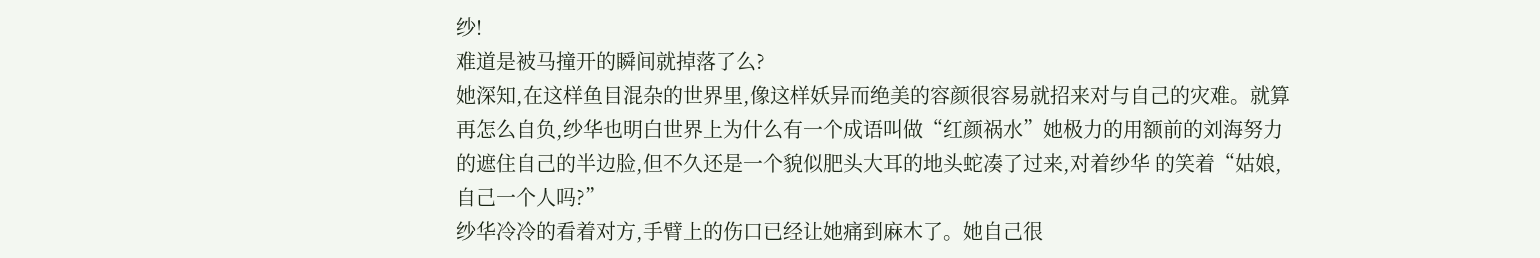纱!
难道是被马撞开的瞬间就掉落了么?
她深知,在这样鱼目混杂的世界里,像这样妖异而绝美的容颜很容易就招来对与自己的灾难。就算再怎么自负,纱华也明白世界上为什么有一个成语叫做“红颜祸水”她极力的用额前的刘海努力的遮住自己的半边脸,但不久还是一个貌似肥头大耳的地头蛇凑了过来,对着纱华 的笑着“姑娘,自己一个人吗?”
纱华冷冷的看着对方,手臂上的伤口已经让她痛到麻木了。她自己很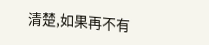清楚,如果再不有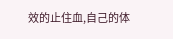效的止住血,自己的体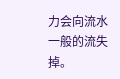力会向流水一般的流失掉。